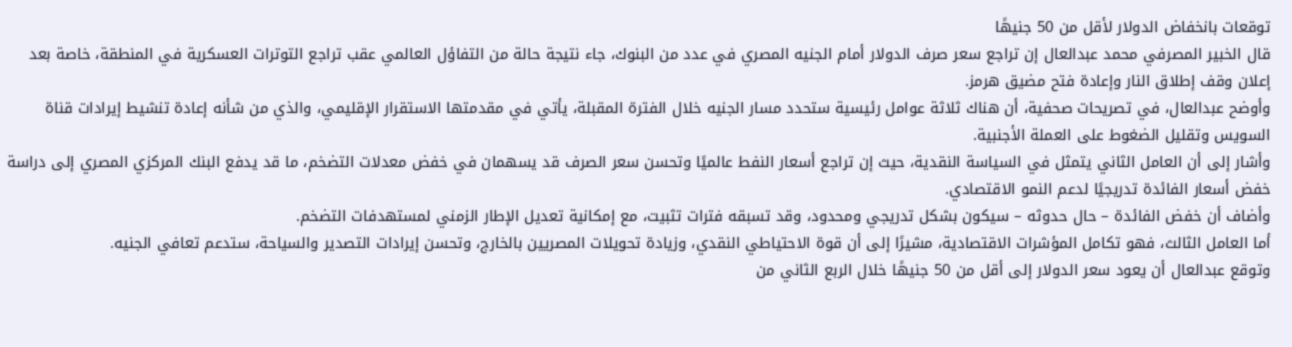توقعات بانخفاض الدولار لأقل من 50 جنيهًا
قال الخبير المصرفي محمد عبدالعال إن تراجع سعر صرف الدولار أمام الجنيه المصري في عدد من البنوك، جاء نتيجة حالة من التفاؤل العالمي عقب تراجع التوترات العسكرية في المنطقة، خاصة بعد إعلان وقف إطلاق النار وإعادة فتح مضيق هرمز.
وأوضح عبدالعال، في تصريحات صحفية، أن هناك ثلاثة عوامل رئيسية ستحدد مسار الجنيه خلال الفترة المقبلة، يأتي في مقدمتها الاستقرار الإقليمي، والذي من شأنه إعادة تنشيط إيرادات قناة السويس وتقليل الضغوط على العملة الأجنبية.
وأشار إلى أن العامل الثاني يتمثل في السياسة النقدية، حيث إن تراجع أسعار النفط عالميًا وتحسن سعر الصرف قد يسهمان في خفض معدلات التضخم، ما قد يدفع البنك المركزي المصري إلى دراسة خفض أسعار الفائدة تدريجيًا لدعم النمو الاقتصادي.
وأضاف أن خفض الفائدة – حال حدوثه – سيكون بشكل تدريجي ومحدود، وقد تسبقه فترات تثبيت، مع إمكانية تعديل الإطار الزمني لمستهدفات التضخم.
أما العامل الثالث، فهو تكامل المؤشرات الاقتصادية، مشيرًا إلى أن قوة الاحتياطي النقدي، وزيادة تحويلات المصريين بالخارج، وتحسن إيرادات التصدير والسياحة، ستدعم تعافي الجنيه.
وتوقع عبدالعال أن يعود سعر الدولار إلى أقل من 50 جنيهًا خلال الربع الثاني من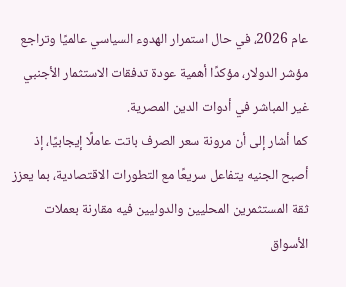عام 2026، في حال استمرار الهدوء السياسي عالميًا وتراجع مؤشر الدولار، مؤكدًا أهمية عودة تدفقات الاستثمار الأجنبي غير المباشر في أدوات الدين المصرية.
كما أشار إلى أن مرونة سعر الصرف باتت عاملًا إيجابيًا، إذ أصبح الجنيه يتفاعل سريعًا مع التطورات الاقتصادية، بما يعزز ثقة المستثمرين المحليين والدوليين فيه مقارنة بعملات الأسواق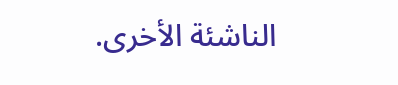الناشئة الأخرى.